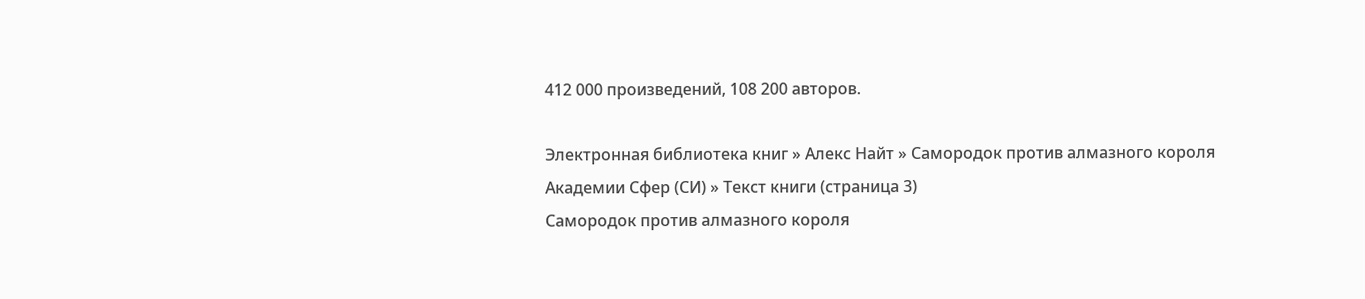412 000 произведений, 108 200 авторов.

Электронная библиотека книг » Алекс Найт » Самородок против алмазного короля Академии Сфер (СИ) » Текст книги (страница 3)
Самородок против алмазного короля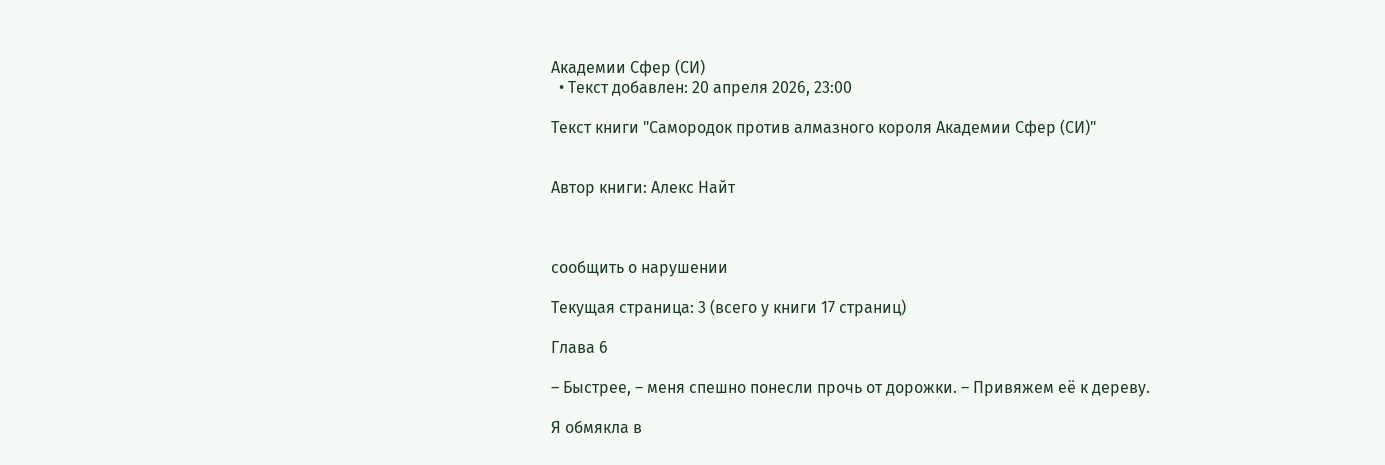Академии Сфер (СИ)
  • Текст добавлен: 20 апреля 2026, 23:00

Текст книги "Самородок против алмазного короля Академии Сфер (СИ)"


Автор книги: Алекс Найт



сообщить о нарушении

Текущая страница: 3 (всего у книги 17 страниц)

Глава 6

– Быстрее, – меня спешно понесли прочь от дорожки. – Привяжем её к дереву.

Я обмякла в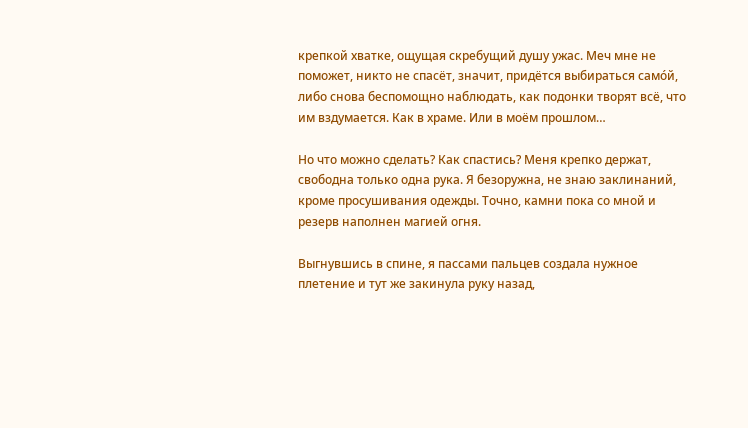крепкой хватке, ощущая скребущий душу ужас. Меч мне не поможет, никто не спасёт, значит, придётся выбираться само́й, либо снова беспомощно наблюдать, как подонки творят всё, что им вздумается. Как в храме. Или в моём прошлом…

Но что можно сделать? Как спастись? Меня крепко держат, свободна только одна рука. Я безоружна, не знаю заклинаний, кроме просушивания одежды. Точно, камни пока со мной и резерв наполнен магией огня.

Выгнувшись в спине, я пассами пальцев создала нужное плетение и тут же закинула руку назад,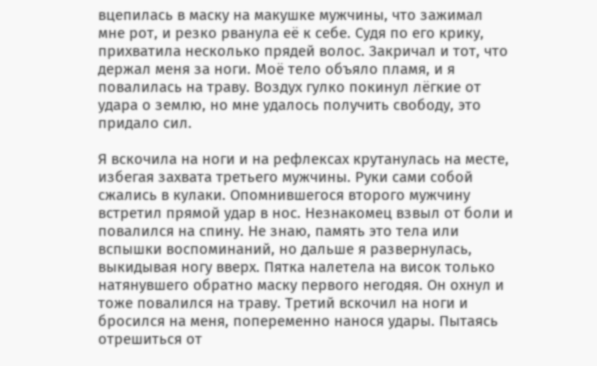вцепилась в маску на макушке мужчины, что зажимал мне рот, и резко рванула её к себе. Судя по его крику, прихватила несколько прядей волос. Закричал и тот, что держал меня за ноги. Моё тело объяло пламя, и я повалилась на траву. Воздух гулко покинул лёгкие от удара о землю, но мне удалось получить свободу, это придало сил.

Я вскочила на ноги и на рефлексах крутанулась на месте, избегая захвата третьего мужчины. Руки сами собой сжались в кулаки. Опомнившегося второго мужчину встретил прямой удар в нос. Незнакомец взвыл от боли и повалился на спину. Не знаю, память это тела или вспышки воспоминаний, но дальше я развернулась, выкидывая ногу вверх. Пятка налетела на висок только натянувшего обратно маску первого негодяя. Он охнул и тоже повалился на траву. Третий вскочил на ноги и бросился на меня, попеременно нанося удары. Пытаясь отрешиться от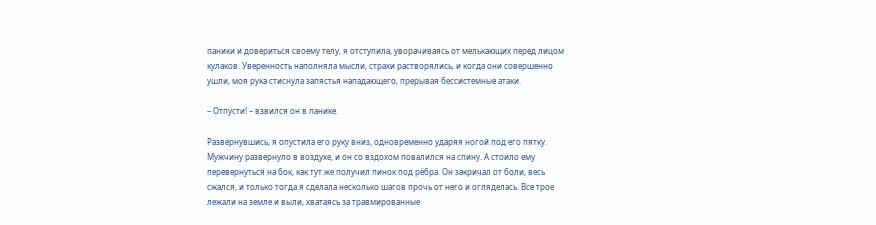паники и довериться своему телу, я отступила, уворачиваясь от мелькающих перед лицом кулаков. Уверенность наполняла мысли, страхи растворялись, и когда они совершенно ушли, моя рука стиснула запястья нападающего, прерывая бессистемные атаки.

– Отпусти! – взвился он в панике.

Развернувшись, я опустила его руку вниз, одновременно ударяя ногой под его пятку. Мужчину развернуло в воздухе, и он со вздохом повалился на спину. А стоило ему перевернуться на бок, как тут же получил пинок под рёбра. Он закричал от боли, весь сжался, и только тогда я сделала несколько шагов прочь от него и огляделась. Все трое лежали на земле и выли, хватаясь за травмированные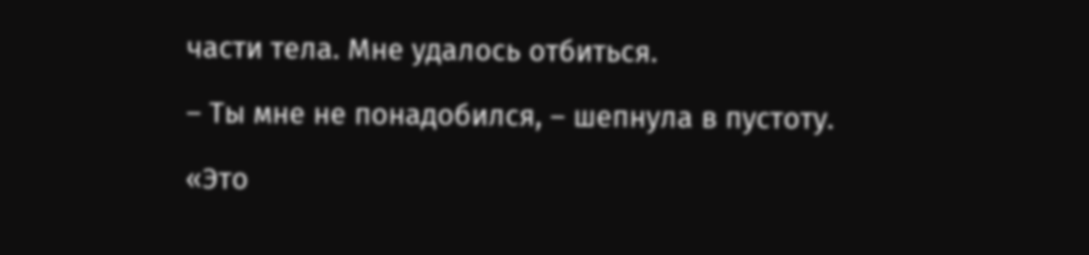части тела. Мне удалось отбиться.

– Ты мне не понадобился, – шепнула в пустоту.

«Это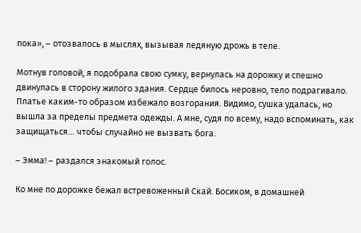пока», – отозвалось в мыслях, вызывая ледяную дрожь в теле.

Мотнув головой, я подобрала свою сумку, вернулась на дорожку и спешно двинулась в сторону жилого здания. Сердце билось неровно, тело подрагивало. Платье каким-то образом избежало возгорания. Видимо, сушка удалась, но вышла за пределы предмета одежды. А мне, судя по всему, надо вспоминать, как защищаться… чтобы случайно не вызвать бога.

– Эмма! – раздался знакомый голос.

Ко мне по дорожке бежал встревоженный Скай. Босиком, в домашней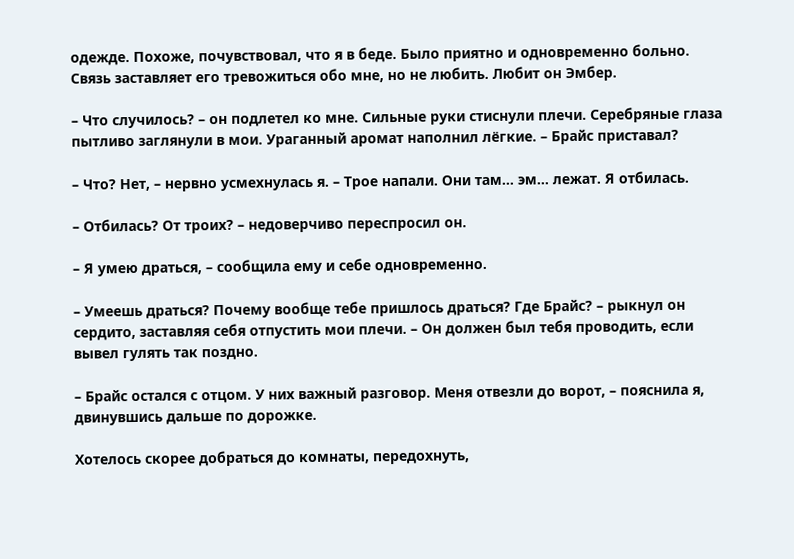одежде. Похоже, почувствовал, что я в беде. Было приятно и одновременно больно. Связь заставляет его тревожиться обо мне, но не любить. Любит он Эмбер.

– Что случилось? – он подлетел ко мне. Сильные руки стиснули плечи. Серебряные глаза пытливо заглянули в мои. Ураганный аромат наполнил лёгкие. – Брайс приставал?

– Что? Нет, – нервно усмехнулась я. – Трое напали. Они там… эм… лежат. Я отбилась.

– Отбилась? От троих? – недоверчиво переспросил он.

– Я умею драться, – сообщила ему и себе одновременно.

– Умеешь драться? Почему вообще тебе пришлось драться? Где Брайс? – рыкнул он сердито, заставляя себя отпустить мои плечи. – Он должен был тебя проводить, если вывел гулять так поздно.

– Брайс остался с отцом. У них важный разговор. Меня отвезли до ворот, – пояснила я, двинувшись дальше по дорожке.

Хотелось скорее добраться до комнаты, передохнуть,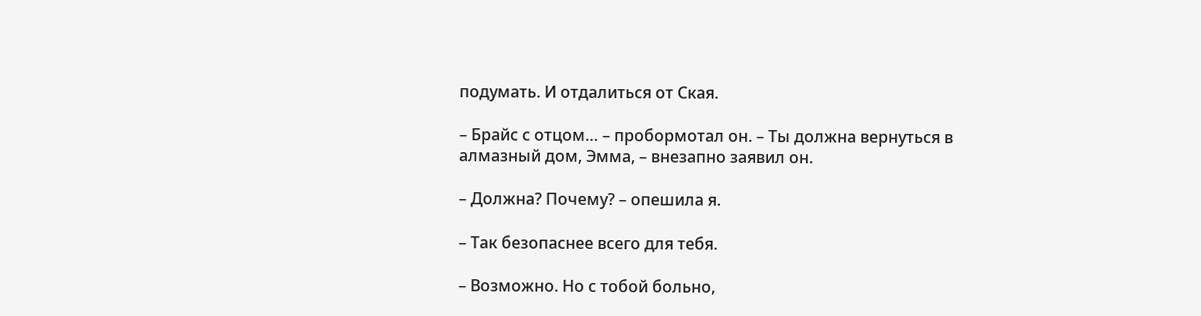подумать. И отдалиться от Ская.

– Брайс с отцом… – пробормотал он. – Ты должна вернуться в алмазный дом, Эмма, – внезапно заявил он.

– Должна? Почему? – опешила я.

– Так безопаснее всего для тебя.

– Возможно. Но с тобой больно,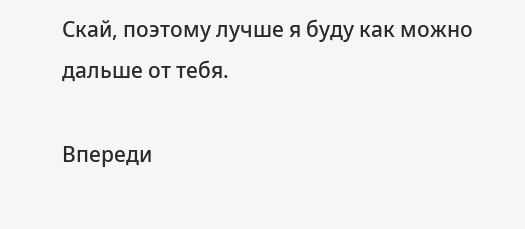Скай, поэтому лучше я буду как можно дальше от тебя.

Впереди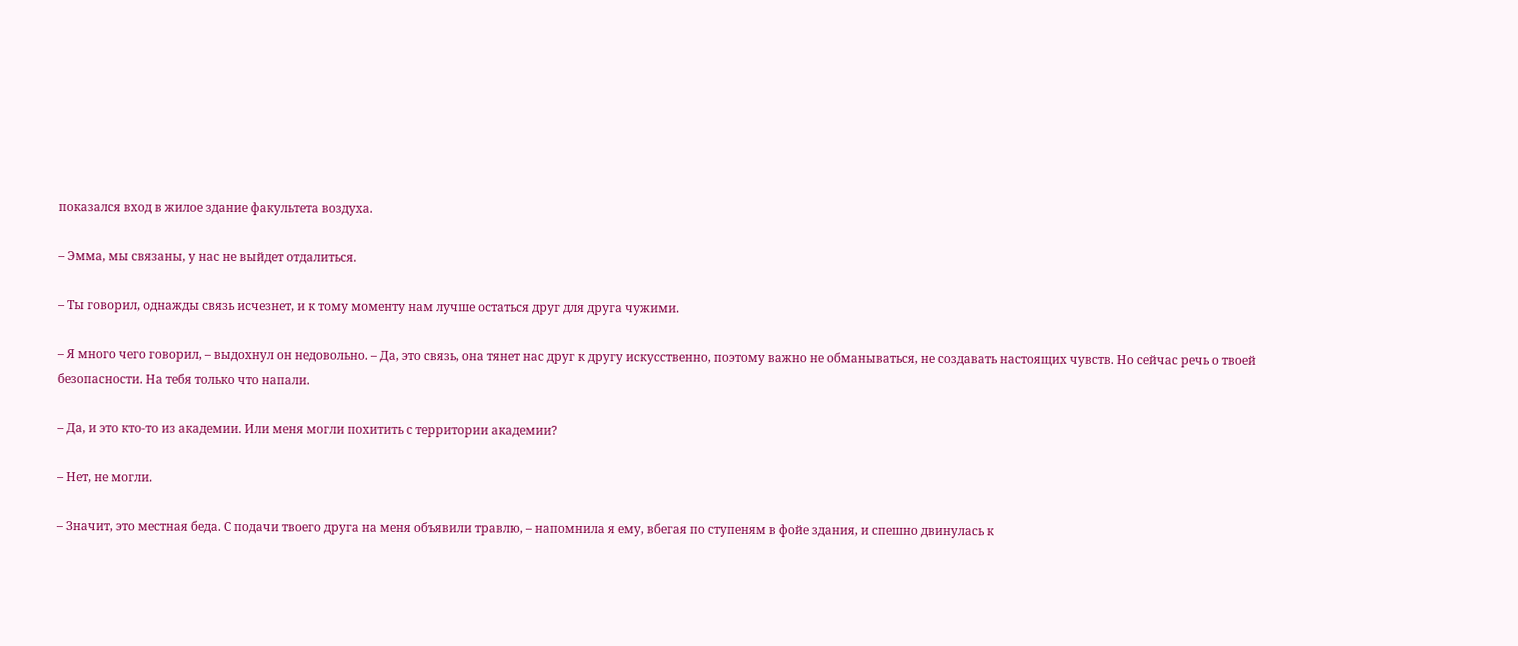показался вход в жилое здание факультета воздуха.

– Эмма, мы связаны, у нас не выйдет отдалиться.

– Ты говорил, однажды связь исчезнет, и к тому моменту нам лучше остаться друг для друга чужими.

– Я много чего говорил, – выдохнул он недовольно. – Да, это связь, она тянет нас друг к другу искусственно, поэтому важно не обманываться, не создавать настоящих чувств. Но сейчас речь о твоей безопасности. На тебя только что напали.

– Да, и это кто-то из академии. Или меня могли похитить с территории академии?

– Нет, не могли.

– Значит, это местная беда. С подачи твоего друга на меня объявили травлю, – напомнила я ему, вбегая по ступеням в фойе здания, и спешно двинулась к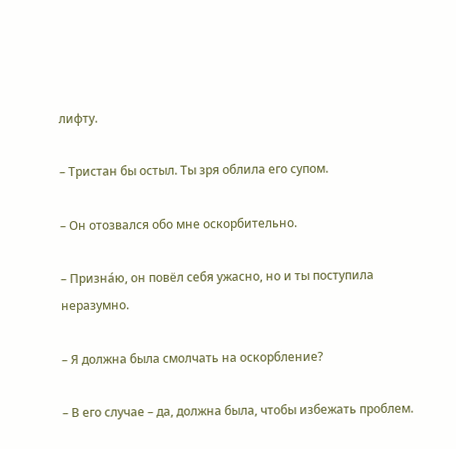лифту.

– Тристан бы остыл. Ты зря облила его супом.

– Он отозвался обо мне оскорбительно.

– Призна́ю, он повёл себя ужасно, но и ты поступила неразумно.

– Я должна была смолчать на оскорбление?

– В его случае – да, должна была, чтобы избежать проблем.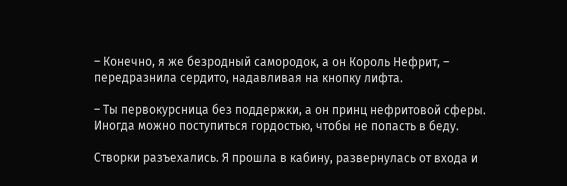– Конечно, я же безродный самородок, а он Король Нефрит, – передразнила сердито, надавливая на кнопку лифта.

– Ты первокурсница без поддержки, а он принц нефритовой сферы. Иногда можно поступиться гордостью, чтобы не попасть в беду.

Створки разъехались. Я прошла в кабину, развернулась от входа и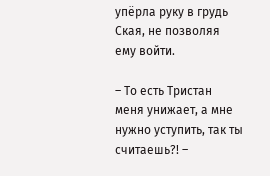упёрла руку в грудь Ская, не позволяя ему войти.

– То есть Тристан меня унижает, а мне нужно уступить, так ты считаешь?! –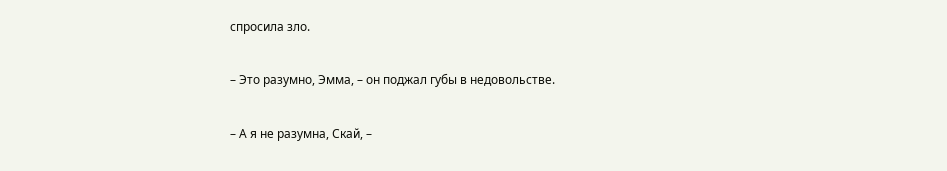спросила зло.

– Это разумно, Эмма, – он поджал губы в недовольстве.

– А я не разумна, Скай, –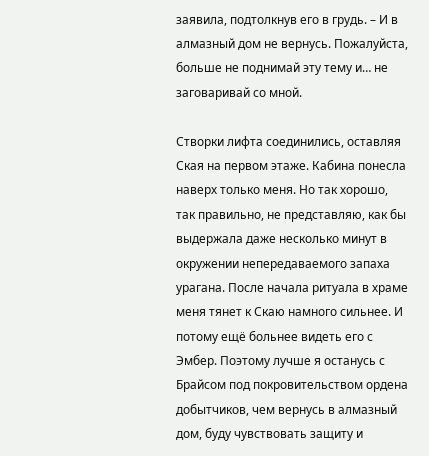заявила, подтолкнув его в грудь. – И в алмазный дом не вернусь. Пожалуйста, больше не поднимай эту тему и… не заговаривай со мной.

Створки лифта соединились, оставляя Ская на первом этаже. Кабина понесла наверх только меня. Но так хорошо, так правильно, не представляю, как бы выдержала даже несколько минут в окружении непередаваемого запаха урагана. После начала ритуала в храме меня тянет к Скаю намного сильнее. И потому ещё больнее видеть его с Эмбер. Поэтому лучше я останусь с Брайсом под покровительством ордена добытчиков, чем вернусь в алмазный дом, буду чувствовать защиту и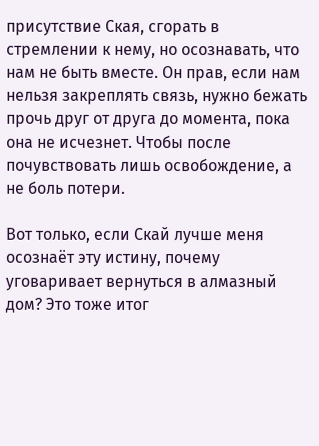присутствие Ская, сгорать в стремлении к нему, но осознавать, что нам не быть вместе. Он прав, если нам нельзя закреплять связь, нужно бежать прочь друг от друга до момента, пока она не исчезнет. Чтобы после почувствовать лишь освобождение, а не боль потери.

Вот только, если Скай лучше меня осознаёт эту истину, почему уговаривает вернуться в алмазный дом? Это тоже итог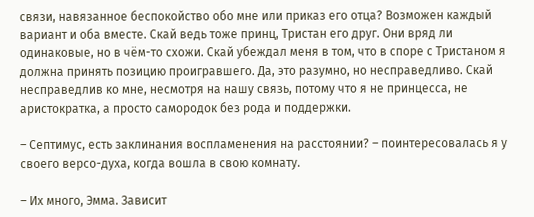связи, навязанное беспокойство обо мне или приказ его отца? Возможен каждый вариант и оба вместе. Скай ведь тоже принц, Тристан его друг. Они вряд ли одинаковые, но в чём-то схожи. Скай убеждал меня в том, что в споре с Тристаном я должна принять позицию проигравшего. Да, это разумно, но несправедливо. Скай несправедлив ко мне, несмотря на нашу связь, потому что я не принцесса, не аристократка, а просто самородок без рода и поддержки.

– Септимус, есть заклинания воспламенения на расстоянии? – поинтересовалась я у своего версо-духа, когда вошла в свою комнату.

– Их много, Эмма. Зависит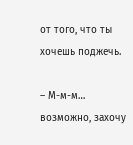от того, что ты хочешь поджечь.

– М-м-м… возможно, захочу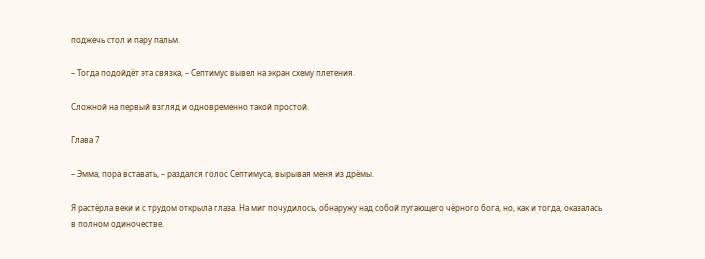поджечь стол и пару пальм.

– Тогда подойдёт эта связка, – Септимус вывел на экран схему плетения.

Сложной на первый взгляд и одновременно такой простой.

Глава 7

– Эмма, пора вставать, – раздался голос Септимуса, вырывая меня из дрёмы.

Я растёрла веки и с трудом открыла глаза. На миг почудилось, обнаружу над собой пугающего чёрного бога, но, как и тогда, оказалась в полном одиночестве.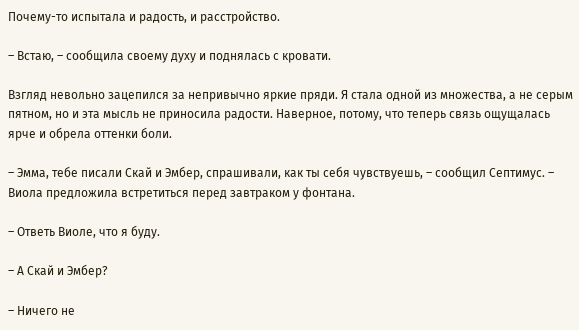Почему-то испытала и радость, и расстройство.

– Встаю, – сообщила своему духу и поднялась с кровати.

Взгляд невольно зацепился за непривычно яркие пряди. Я стала одной из множества, а не серым пятном, но и эта мысль не приносила радости. Наверное, потому, что теперь связь ощущалась ярче и обрела оттенки боли.

– Эмма, тебе писали Скай и Эмбер, спрашивали, как ты себя чувствуешь, – сообщил Септимус. – Виола предложила встретиться перед завтраком у фонтана.

– Ответь Виоле, что я буду.

– А Скай и Эмбер?

– Ничего не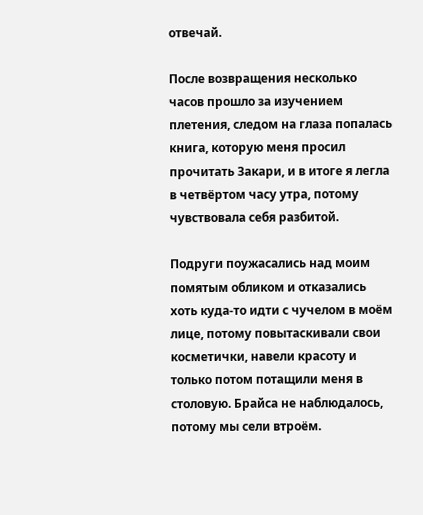отвечай.

После возвращения несколько часов прошло за изучением плетения, следом на глаза попалась книга, которую меня просил прочитать Закари, и в итоге я легла в четвёртом часу утра, потому чувствовала себя разбитой.

Подруги поужасались над моим помятым обликом и отказались хоть куда-то идти с чучелом в моём лице, потому повытаскивали свои косметички, навели красоту и только потом потащили меня в столовую. Брайса не наблюдалось, потому мы сели втроём.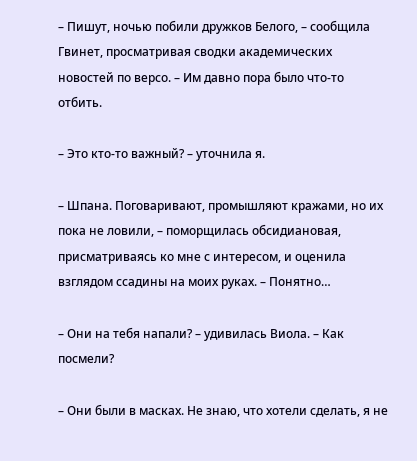– Пишут, ночью побили дружков Белого, – сообщила Гвинет, просматривая сводки академических новостей по версо. – Им давно пора было что-то отбить.

– Это кто-то важный? – уточнила я.

– Шпана. Поговаривают, промышляют кражами, но их пока не ловили, – поморщилась обсидиановая, присматриваясь ко мне с интересом, и оценила взглядом ссадины на моих руках. – Понятно…

– Они на тебя напали? – удивилась Виола. – Как посмели?

– Они были в масках. Не знаю, что хотели сделать, я не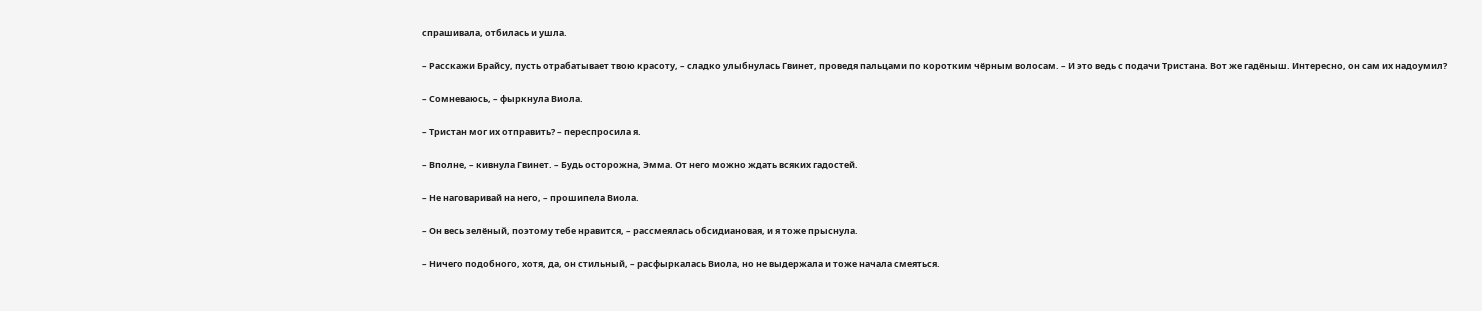спрашивала, отбилась и ушла.

– Расскажи Брайсу, пусть отрабатывает твою красоту, – сладко улыбнулась Гвинет, проведя пальцами по коротким чёрным волосам. – И это ведь с подачи Тристана. Вот же гадёныш. Интересно, он сам их надоумил?

– Сомневаюсь, – фыркнула Виола.

– Тристан мог их отправить? – переспросила я.

– Вполне, – кивнула Гвинет. – Будь осторожна, Эмма. От него можно ждать всяких гадостей.

– Не наговаривай на него, – прошипела Виола.

– Он весь зелёный, поэтому тебе нравится, – рассмеялась обсидиановая, и я тоже прыснула.

– Ничего подобного, хотя, да, он стильный, – расфыркалась Виола, но не выдержала и тоже начала смеяться.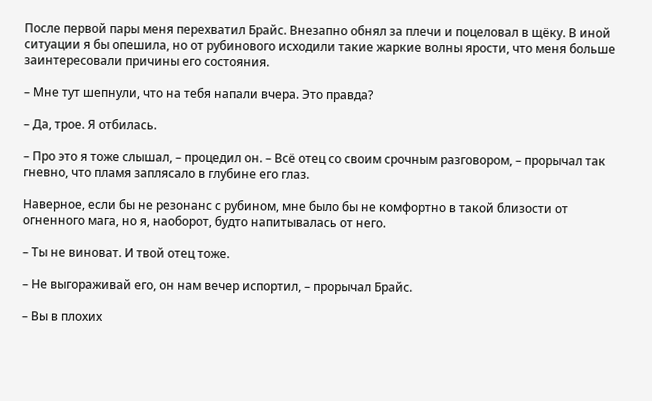После первой пары меня перехватил Брайс. Внезапно обнял за плечи и поцеловал в щёку. В иной ситуации я бы опешила, но от рубинового исходили такие жаркие волны ярости, что меня больше заинтересовали причины его состояния.

– Мне тут шепнули, что на тебя напали вчера. Это правда?

– Да, трое. Я отбилась.

– Про это я тоже слышал, – процедил он. – Всё отец со своим срочным разговором, – прорычал так гневно, что пламя заплясало в глубине его глаз.

Наверное, если бы не резонанс с рубином, мне было бы не комфортно в такой близости от огненного мага, но я, наоборот, будто напитывалась от него.

– Ты не виноват. И твой отец тоже.

– Не выгораживай его, он нам вечер испортил, – прорычал Брайс.

– Вы в плохих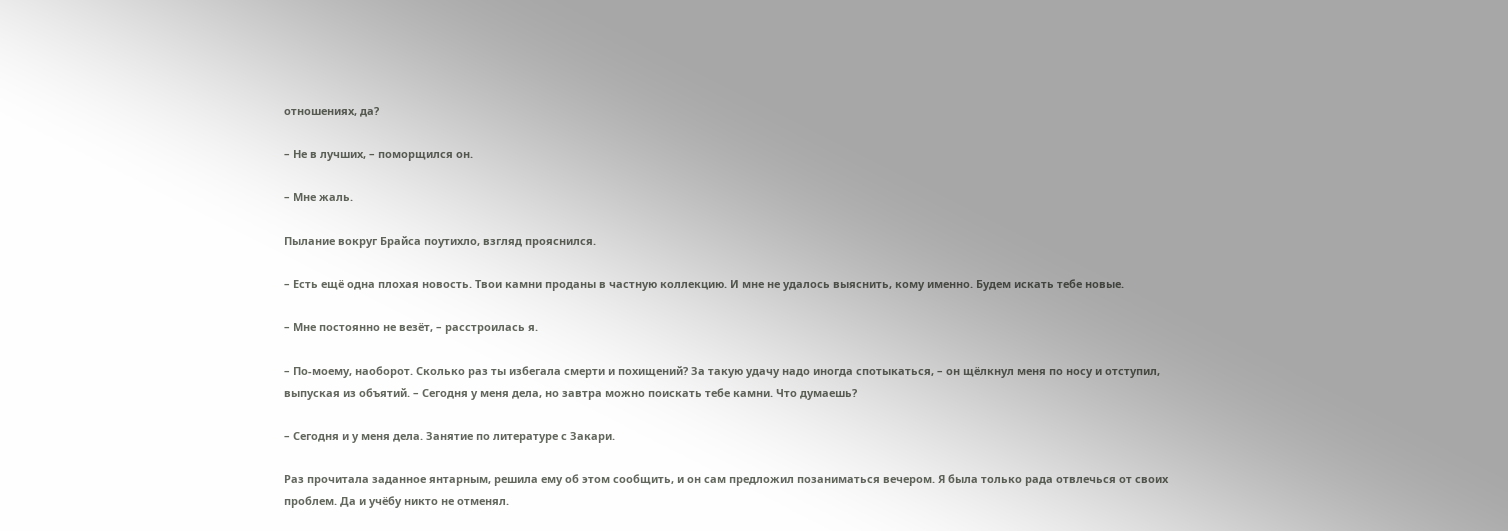отношениях, да?

– Не в лучших, – поморщился он.

– Мне жаль.

Пылание вокруг Брайса поутихло, взгляд прояснился.

– Есть ещё одна плохая новость. Твои камни проданы в частную коллекцию. И мне не удалось выяснить, кому именно. Будем искать тебе новые.

– Мне постоянно не везёт, – расстроилась я.

– По-моему, наоборот. Сколько раз ты избегала смерти и похищений? За такую удачу надо иногда спотыкаться, – он щёлкнул меня по носу и отступил, выпуская из объятий. – Сегодня у меня дела, но завтра можно поискать тебе камни. Что думаешь?

– Сегодня и у меня дела. Занятие по литературе с Закари.

Раз прочитала заданное янтарным, решила ему об этом сообщить, и он сам предложил позаниматься вечером. Я была только рада отвлечься от своих проблем. Да и учёбу никто не отменял.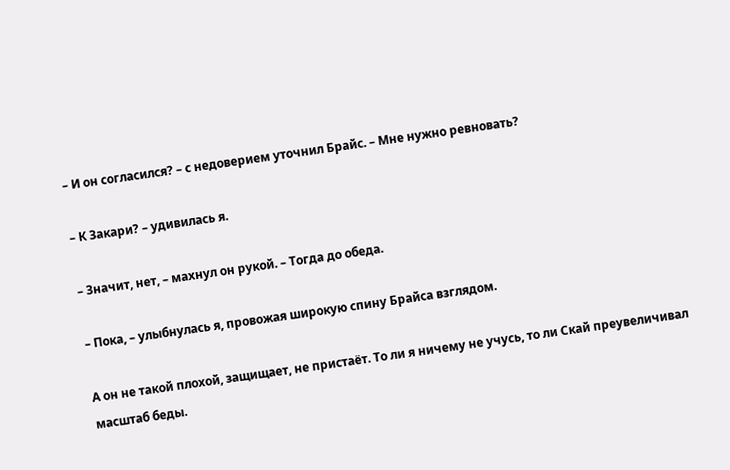– И он согласился? – с недоверием уточнил Брайс. – Мне нужно ревновать?

– К Закари? – удивилась я.

– Значит, нет, – махнул он рукой. – Тогда до обеда.

– Пока, – улыбнулась я, провожая широкую спину Брайса взглядом.

А он не такой плохой, защищает, не пристаёт. То ли я ничему не учусь, то ли Скай преувеличивал масштаб беды.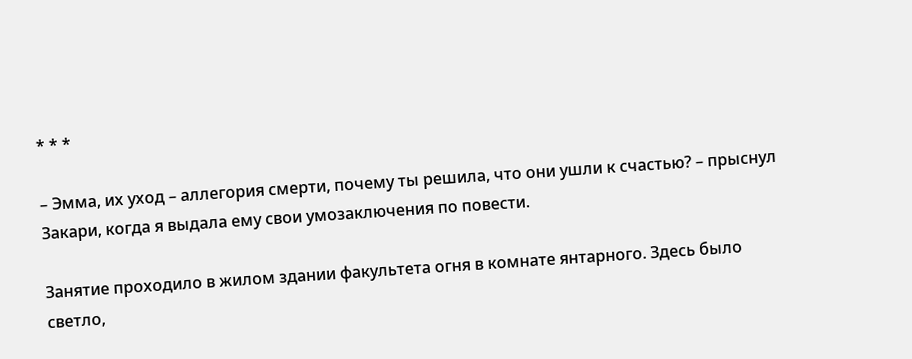* * *

– Эмма, их уход – аллегория смерти, почему ты решила, что они ушли к счастью? – прыснул Закари, когда я выдала ему свои умозаключения по повести.

Занятие проходило в жилом здании факультета огня в комнате янтарного. Здесь было светло,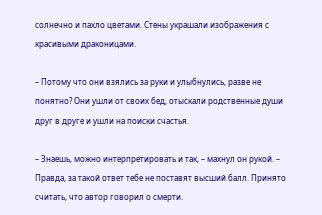солнечно и пахло цветами. Стены украшали изображения с красивыми драконицами.

– Потому что они взялись за руки и улыбнулись, разве не понятно? Они ушли от своих бед, отыскали родственные души друг в друге и ушли на поиски счастья.

– Знаешь, можно интерпретировать и так, – махнул он рукой. – Правда, за такой ответ тебе не поставят высший балл. Принято считать, что автор говорил о смерти.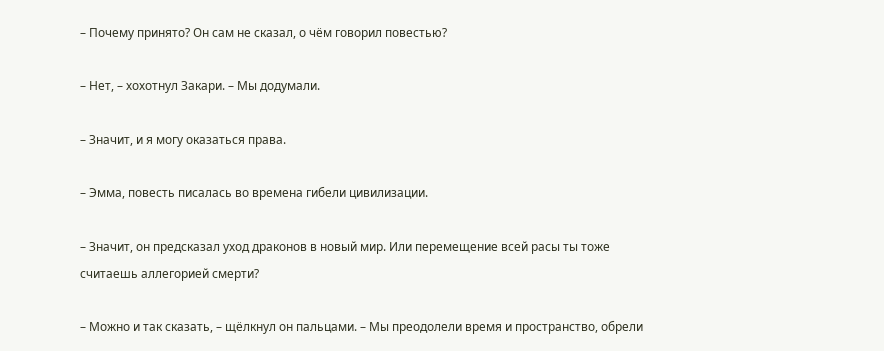– Почему принято? Он сам не сказал, о чём говорил повестью?

– Нет, – хохотнул Закари. – Мы додумали.

– Значит, и я могу оказаться права.

– Эмма, повесть писалась во времена гибели цивилизации.

– Значит, он предсказал уход драконов в новый мир. Или перемещение всей расы ты тоже считаешь аллегорией смерти?

– Можно и так сказать, – щёлкнул он пальцами. – Мы преодолели время и пространство, обрели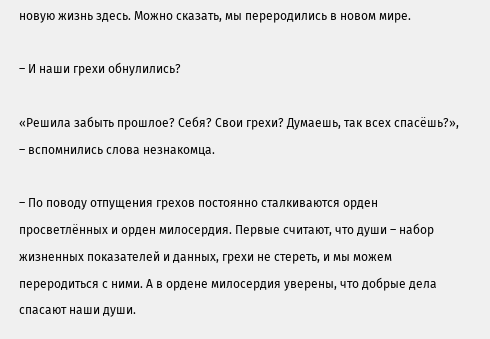новую жизнь здесь. Можно сказать, мы переродились в новом мире.

– И наши грехи обнулились?

«Решила забыть прошлое? Себя? Свои грехи? Думаешь, так всех спасёшь?», – вспомнились слова незнакомца.

– По поводу отпущения грехов постоянно сталкиваются орден просветлённых и орден милосердия. Первые считают, что души – набор жизненных показателей и данных, грехи не стереть, и мы можем переродиться с ними. А в ордене милосердия уверены, что добрые дела спасают наши души.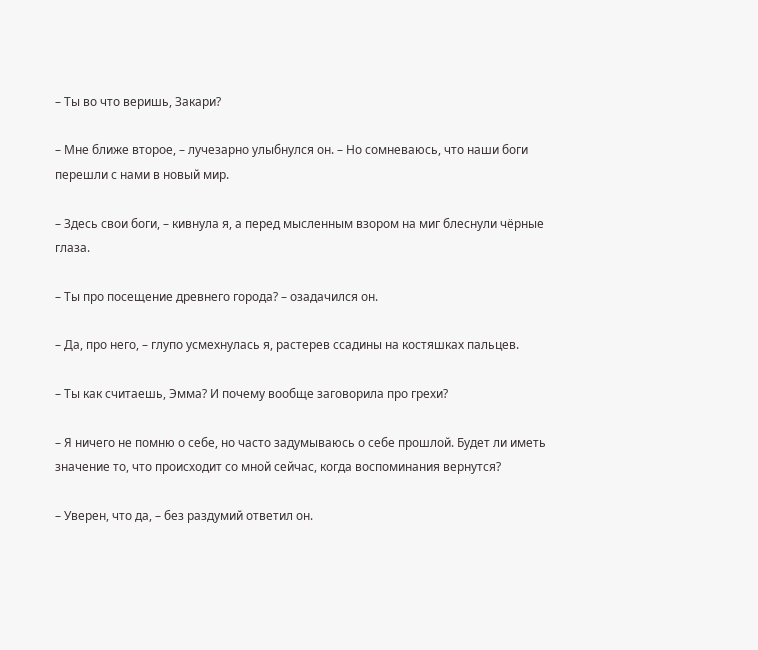– Ты во что веришь, Закари?

– Мне ближе второе, – лучезарно улыбнулся он. – Но сомневаюсь, что наши боги перешли с нами в новый мир.

– Здесь свои боги, – кивнула я, а перед мысленным взором на миг блеснули чёрные глаза.

– Ты про посещение древнего города? – озадачился он.

– Да, про него, – глупо усмехнулась я, растерев ссадины на костяшках пальцев.

– Ты как считаешь, Эмма? И почему вообще заговорила про грехи?

– Я ничего не помню о себе, но часто задумываюсь о себе прошлой. Будет ли иметь значение то, что происходит со мной сейчас, когда воспоминания вернутся?

– Уверен, что да, – без раздумий ответил он.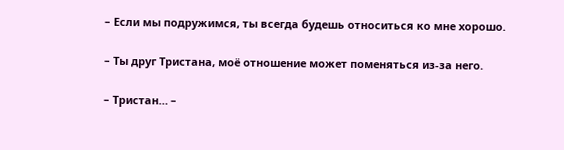– Если мы подружимся, ты всегда будешь относиться ко мне хорошо.

– Ты друг Тристана, моё отношение может поменяться из-за него.

– Тристан… –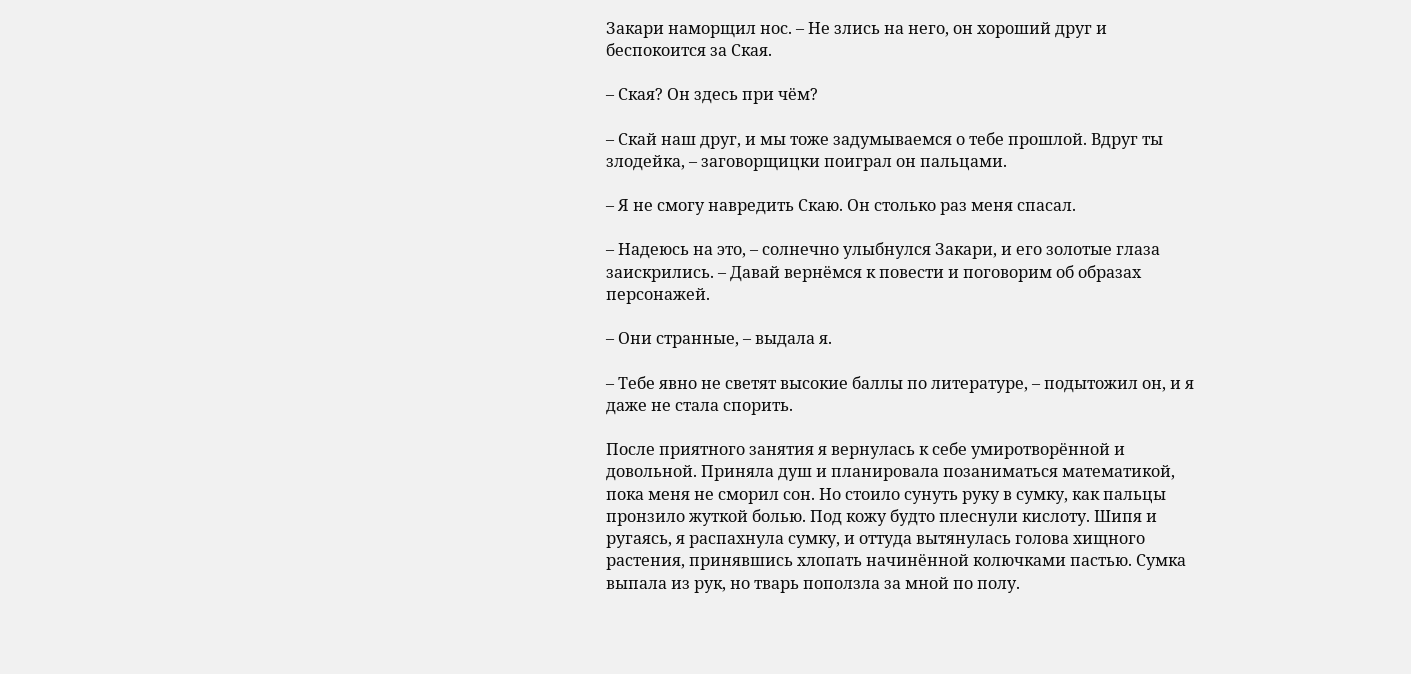Закари наморщил нос. – Не злись на него, он хороший друг и беспокоится за Ская.

– Ская? Он здесь при чём?

– Скай наш друг, и мы тоже задумываемся о тебе прошлой. Вдруг ты злодейка, – заговорщицки поиграл он пальцами.

– Я не смогу навредить Скаю. Он столько раз меня спасал.

– Надеюсь на это, – солнечно улыбнулся Закари, и его золотые глаза заискрились. – Давай вернёмся к повести и поговорим об образах персонажей.

– Они странные, – выдала я.

– Тебе явно не светят высокие баллы по литературе, – подытожил он, и я даже не стала спорить.

После приятного занятия я вернулась к себе умиротворённой и довольной. Приняла душ и планировала позаниматься математикой, пока меня не сморил сон. Но стоило сунуть руку в сумку, как пальцы пронзило жуткой болью. Под кожу будто плеснули кислоту. Шипя и ругаясь, я распахнула сумку, и оттуда вытянулась голова хищного растения, принявшись хлопать начинённой колючками пастью. Сумка выпала из рук, но тварь поползла за мной по полу.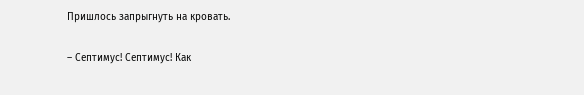Пришлось запрыгнуть на кровать.

– Септимус! Септимус! Как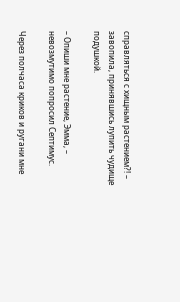справляться с хищным растением?! – завопила, принявшись лупить чудище подушкой.

– Опиши мне растение, Эмма, – невозмутимо попросил Септимус.

Через полчаса криков и ругани мне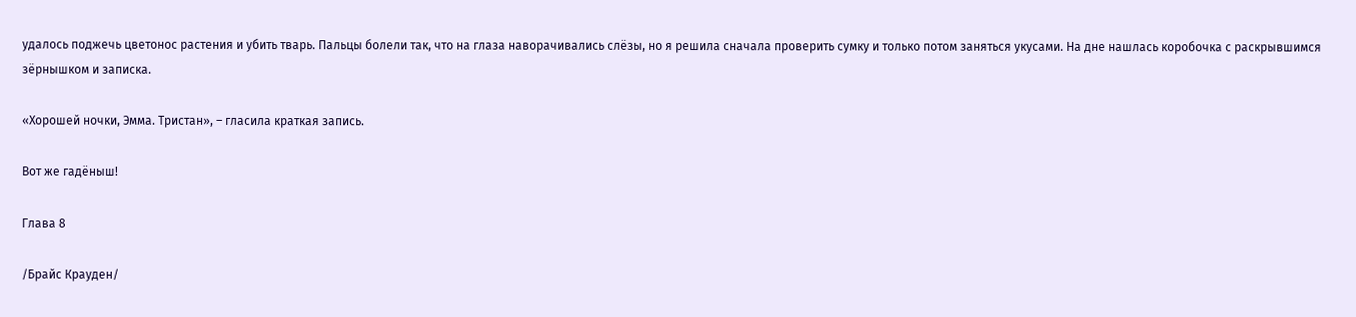удалось поджечь цветонос растения и убить тварь. Пальцы болели так, что на глаза наворачивались слёзы, но я решила сначала проверить сумку и только потом заняться укусами. На дне нашлась коробочка с раскрывшимся зёрнышком и записка.

«Хорошей ночки, Эмма. Тристан», – гласила краткая запись.

Вот же гадёныш!

Глава 8

/Брайс Крауден/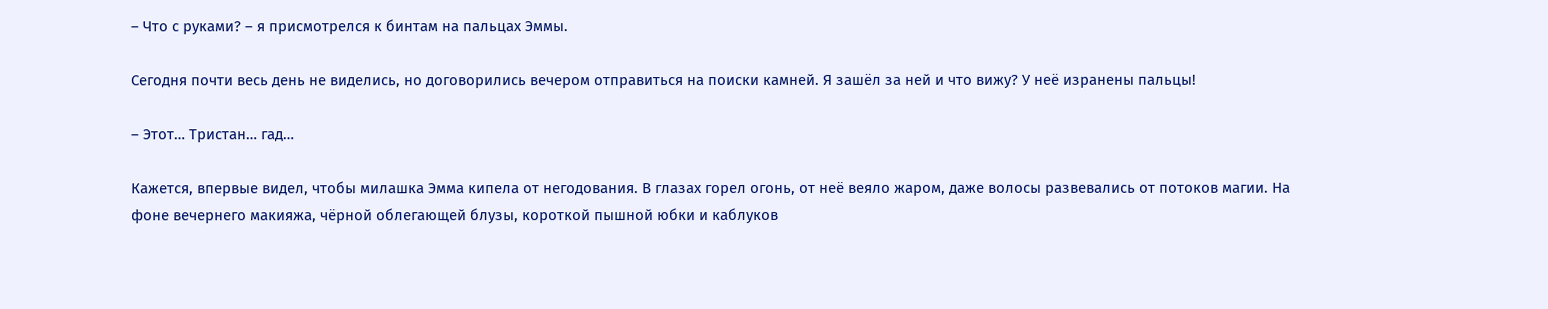– Что с руками? – я присмотрелся к бинтам на пальцах Эммы.

Сегодня почти весь день не виделись, но договорились вечером отправиться на поиски камней. Я зашёл за ней и что вижу? У неё изранены пальцы!

– Этот… Тристан… гад…

Кажется, впервые видел, чтобы милашка Эмма кипела от негодования. В глазах горел огонь, от неё веяло жаром, даже волосы развевались от потоков магии. На фоне вечернего макияжа, чёрной облегающей блузы, короткой пышной юбки и каблуков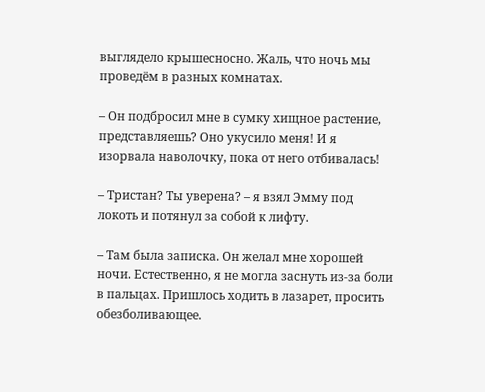выглядело крышесносно. Жаль, что ночь мы проведём в разных комнатах.

– Он подбросил мне в сумку хищное растение, представляешь? Оно укусило меня! И я изорвала наволочку, пока от него отбивалась!

– Тристан? Ты уверена? – я взял Эмму под локоть и потянул за собой к лифту.

– Там была записка. Он желал мне хорошей ночи. Естественно, я не могла заснуть из-за боли в пальцах. Пришлось ходить в лазарет, просить обезболивающее.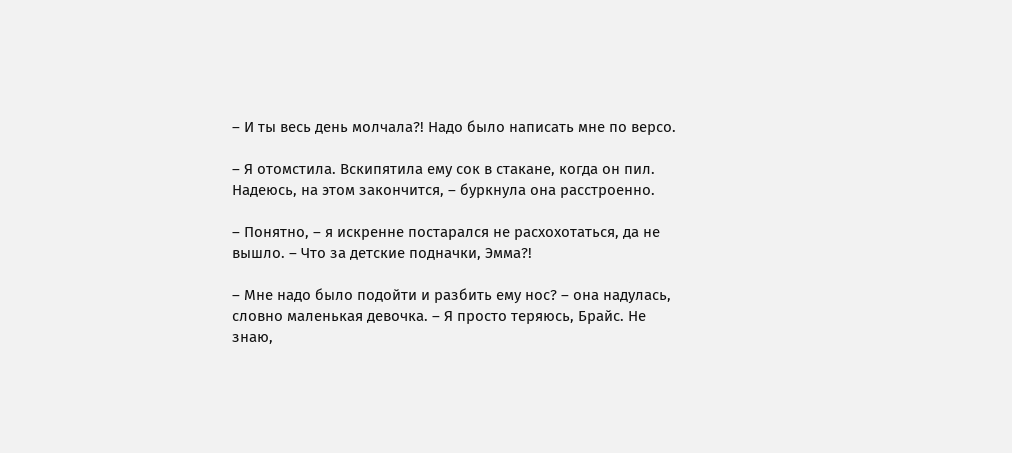– И ты весь день молчала?! Надо было написать мне по версо.

– Я отомстила. Вскипятила ему сок в стакане, когда он пил. Надеюсь, на этом закончится, – буркнула она расстроенно.

– Понятно, – я искренне постарался не расхохотаться, да не вышло. – Что за детские подначки, Эмма?!

– Мне надо было подойти и разбить ему нос? – она надулась, словно маленькая девочка. – Я просто теряюсь, Брайс. Не знаю,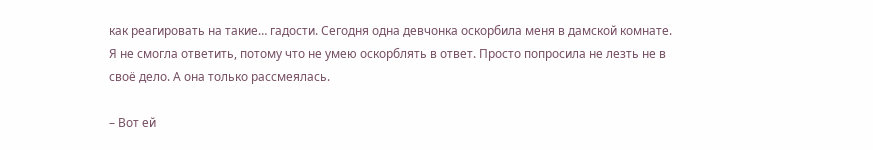как реагировать на такие… гадости. Сегодня одна девчонка оскорбила меня в дамской комнате. Я не смогла ответить, потому что не умею оскорблять в ответ. Просто попросила не лезть не в своё дело. А она только рассмеялась.

– Вот ей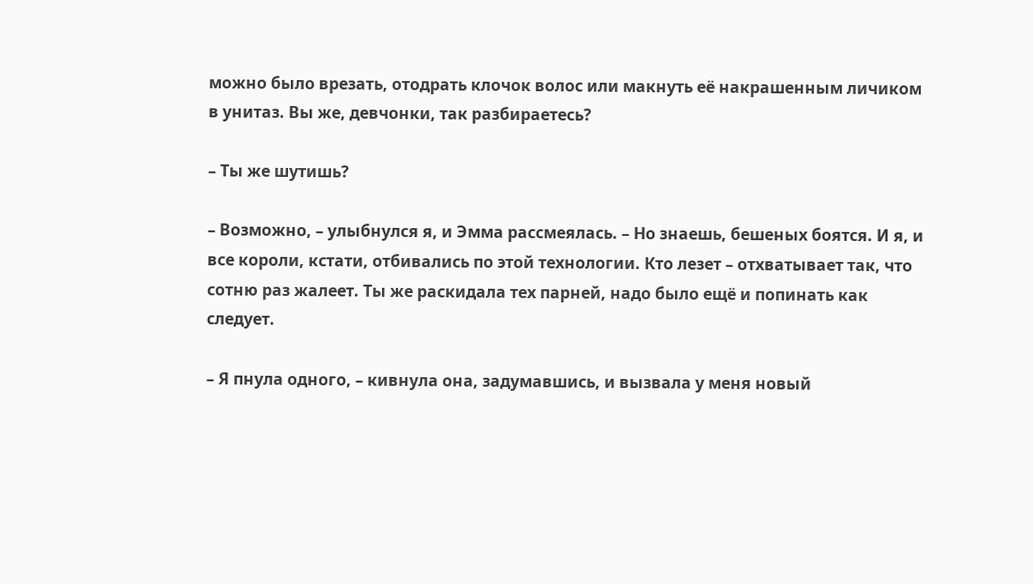можно было врезать, отодрать клочок волос или макнуть её накрашенным личиком в унитаз. Вы же, девчонки, так разбираетесь?

– Ты же шутишь?

– Возможно, – улыбнулся я, и Эмма рассмеялась. – Но знаешь, бешеных боятся. И я, и все короли, кстати, отбивались по этой технологии. Кто лезет – отхватывает так, что сотню раз жалеет. Ты же раскидала тех парней, надо было ещё и попинать как следует.

– Я пнула одного, – кивнула она, задумавшись, и вызвала у меня новый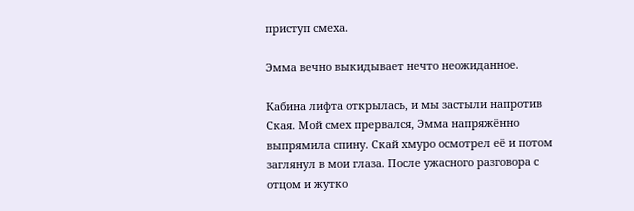приступ смеха.

Эмма вечно выкидывает нечто неожиданное.

Кабина лифта открылась, и мы застыли напротив Ская. Мой смех прервался, Эмма напряжённо выпрямила спину. Скай хмуро осмотрел её и потом заглянул в мои глаза. После ужасного разговора с отцом и жутко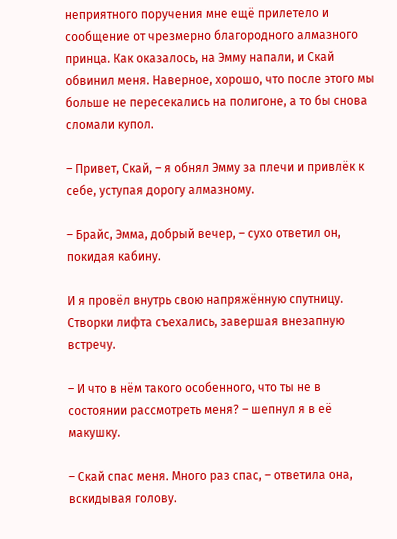неприятного поручения мне ещё прилетело и сообщение от чрезмерно благородного алмазного принца. Как оказалось, на Эмму напали, и Скай обвинил меня. Наверное, хорошо, что после этого мы больше не пересекались на полигоне, а то бы снова сломали купол.

– Привет, Скай, – я обнял Эмму за плечи и привлёк к себе, уступая дорогу алмазному.

– Брайс, Эмма, добрый вечер, – сухо ответил он, покидая кабину.

И я провёл внутрь свою напряжённую спутницу. Створки лифта съехались, завершая внезапную встречу.

– И что в нём такого особенного, что ты не в состоянии рассмотреть меня? – шепнул я в её макушку.

– Скай спас меня. Много раз спас, – ответила она, вскидывая голову.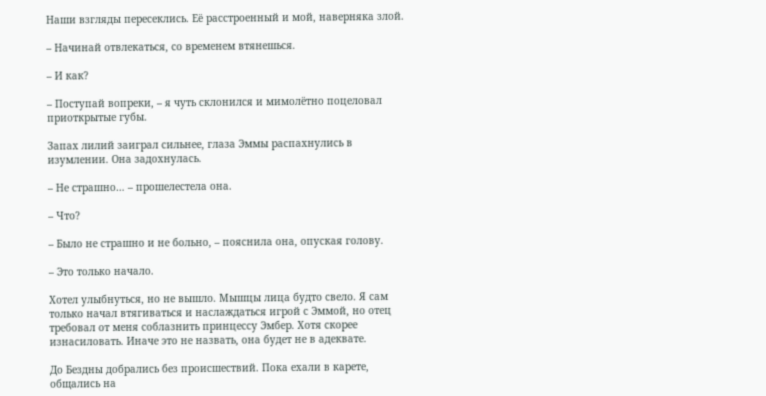Наши взгляды пересеклись. Её расстроенный и мой, наверняка злой.

– Начинай отвлекаться, со временем втянешься.

– И как?

– Поступай вопреки, – я чуть склонился и мимолётно поцеловал приоткрытые губы.

Запах лилий заиграл сильнее, глаза Эммы распахнулись в изумлении. Она задохнулась.

– Не страшно… – прошелестела она.

– Что?

– Было не страшно и не больно, – пояснила она, опуская голову.

– Это только начало.

Хотел улыбнуться, но не вышло. Мышцы лица будто свело. Я сам только начал втягиваться и наслаждаться игрой с Эммой, но отец требовал от меня соблазнить принцессу Эмбер. Хотя скорее изнасиловать. Иначе это не назвать, она будет не в адеквате.

До Бездны добрались без происшествий. Пока ехали в карете, общались на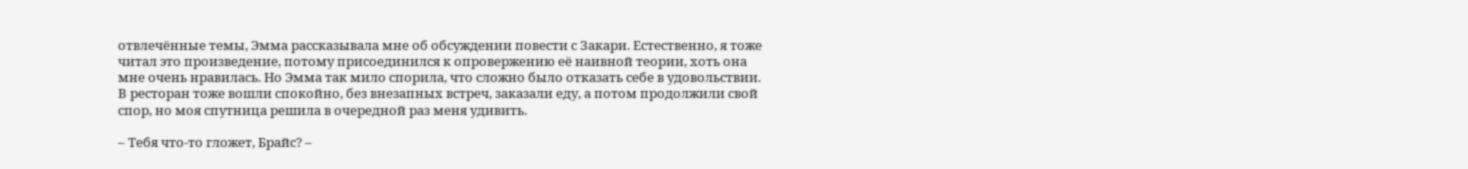отвлечённые темы, Эмма рассказывала мне об обсуждении повести с Закари. Естественно, я тоже читал это произведение, потому присоединился к опровержению её наивной теории, хоть она мне очень нравилась. Но Эмма так мило спорила, что сложно было отказать себе в удовольствии. В ресторан тоже вошли спокойно, без внезапных встреч, заказали еду, а потом продолжили свой спор, но моя спутница решила в очередной раз меня удивить.

– Тебя что-то гложет, Брайс? –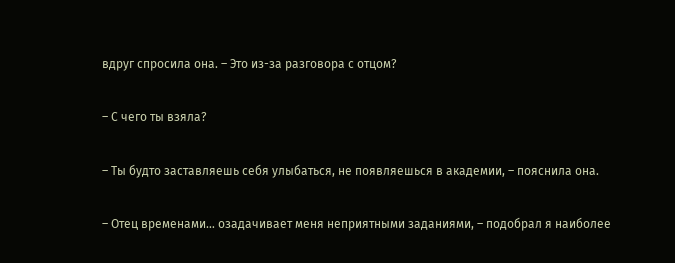вдруг спросила она. – Это из-за разговора с отцом?

– С чего ты взяла?

– Ты будто заставляешь себя улыбаться, не появляешься в академии, – пояснила она.

– Отец временами… озадачивает меня неприятными заданиями, – подобрал я наиболее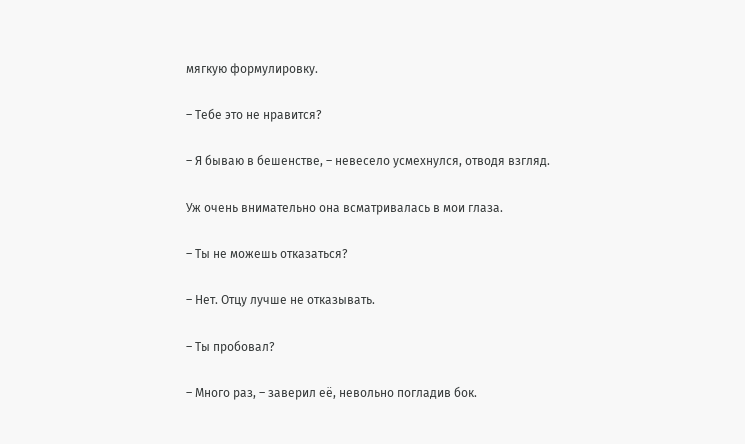мягкую формулировку.

– Тебе это не нравится?

– Я бываю в бешенстве, – невесело усмехнулся, отводя взгляд.

Уж очень внимательно она всматривалась в мои глаза.

– Ты не можешь отказаться?

– Нет. Отцу лучше не отказывать.

– Ты пробовал?

– Много раз, – заверил её, невольно погладив бок.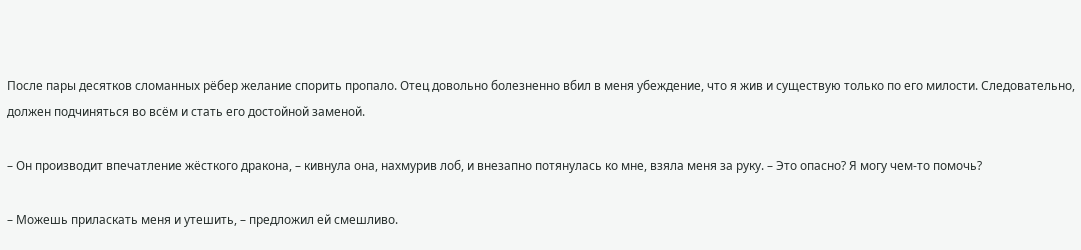После пары десятков сломанных рёбер желание спорить пропало. Отец довольно болезненно вбил в меня убеждение, что я жив и существую только по его милости. Следовательно, должен подчиняться во всём и стать его достойной заменой.

– Он производит впечатление жёсткого дракона, – кивнула она, нахмурив лоб, и внезапно потянулась ко мне, взяла меня за руку. – Это опасно? Я могу чем-то помочь?

– Можешь приласкать меня и утешить, – предложил ей смешливо.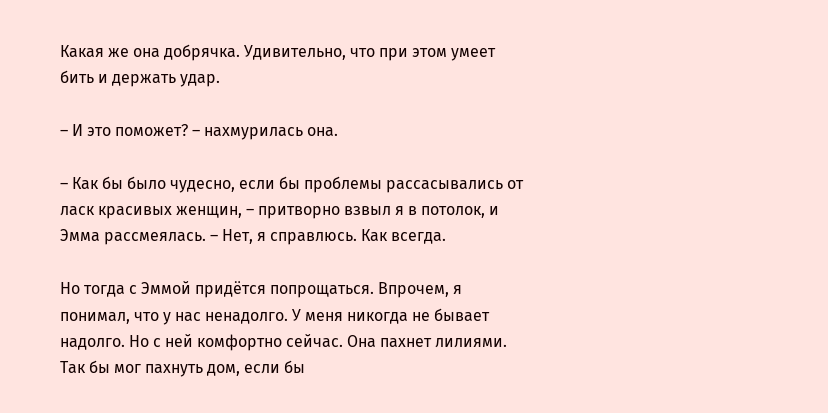Какая же она добрячка. Удивительно, что при этом умеет бить и держать удар.

– И это поможет? – нахмурилась она.

– Как бы было чудесно, если бы проблемы рассасывались от ласк красивых женщин, – притворно взвыл я в потолок, и Эмма рассмеялась. – Нет, я справлюсь. Как всегда.

Но тогда с Эммой придётся попрощаться. Впрочем, я понимал, что у нас ненадолго. У меня никогда не бывает надолго. Но с ней комфортно сейчас. Она пахнет лилиями. Так бы мог пахнуть дом, если бы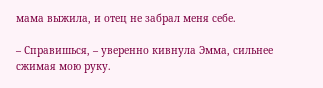мама выжила, и отец не забрал меня себе.

– Справишься, – уверенно кивнула Эмма, сильнее сжимая мою руку.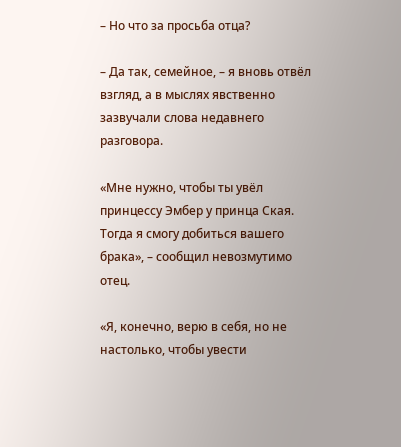– Но что за просьба отца?

– Да так, семейное, – я вновь отвёл взгляд, а в мыслях явственно зазвучали слова недавнего разговора.

«Мне нужно, чтобы ты увёл принцессу Эмбер у принца Ская. Тогда я смогу добиться вашего брака», – сообщил невозмутимо отец.

«Я, конечно, верю в себя, но не настолько, чтобы увести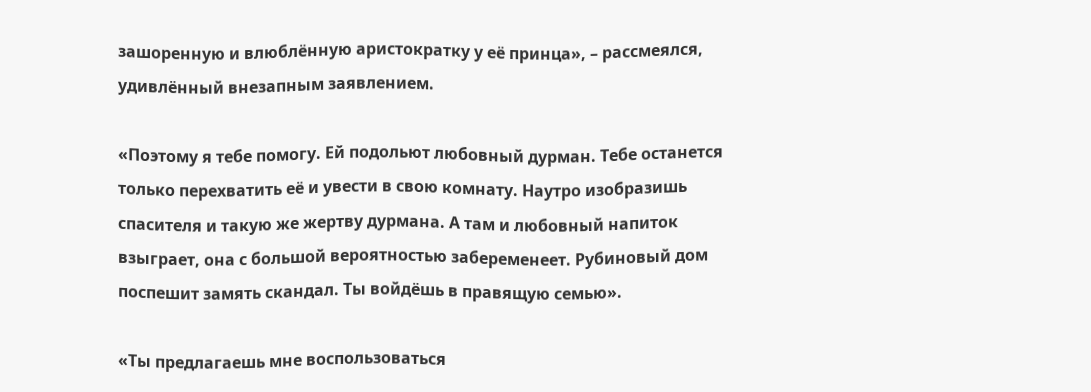зашоренную и влюблённую аристократку у её принца», – рассмеялся, удивлённый внезапным заявлением.

«Поэтому я тебе помогу. Ей подольют любовный дурман. Тебе останется только перехватить её и увести в свою комнату. Наутро изобразишь спасителя и такую же жертву дурмана. А там и любовный напиток взыграет, она с большой вероятностью забеременеет. Рубиновый дом поспешит замять скандал. Ты войдёшь в правящую семью».

«Ты предлагаешь мне воспользоваться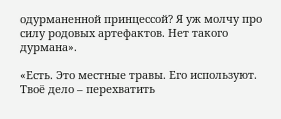одурманенной принцессой? Я уж молчу про силу родовых артефактов. Нет такого дурмана».

«Есть. Это местные травы. Его используют. Твоё дело – перехватить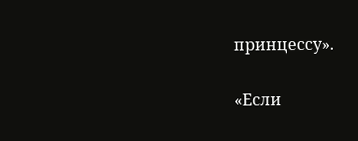принцессу».

«Если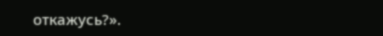откажусь?».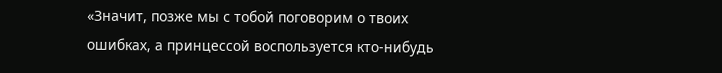«Значит, позже мы с тобой поговорим о твоих ошибках, а принцессой воспользуется кто-нибудь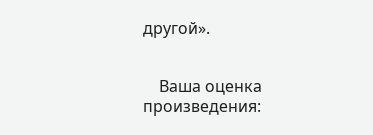другой».


    Ваша оценка произведения: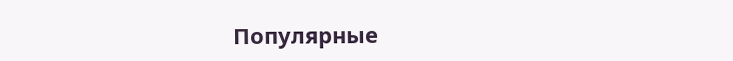Популярные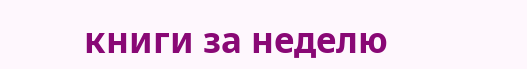книги за неделю